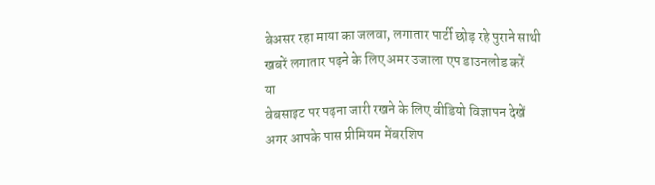बेअसर रहा माया का जलवा, लगातार पार्टी छोड़ रहे पुराने साथी
खबरें लगातार पढ़ने के लिए अमर उजाला एप डाउनलोड करें
या
वेबसाइट पर पढ़ना जारी रखने के लिए वीडियो विज्ञापन देखें
अगर आपके पास प्रीमियम मेंबरशिप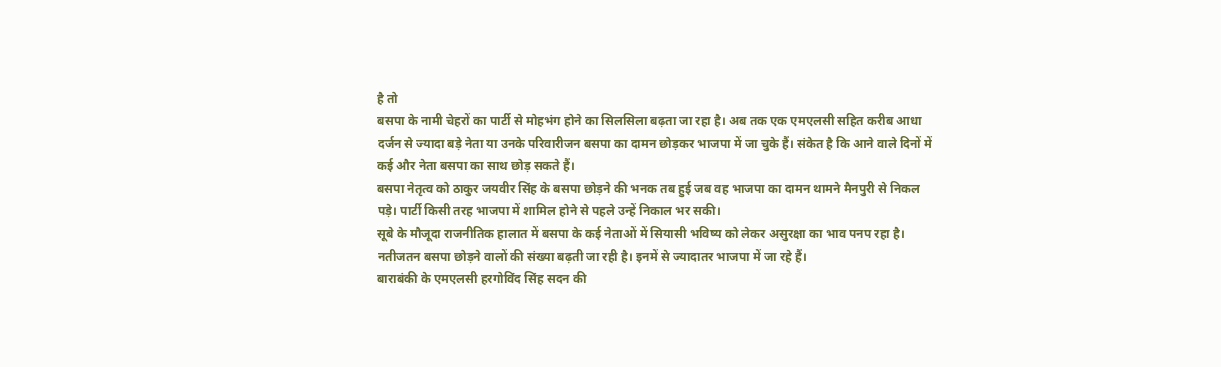है तो
बसपा के नामी चेहरों का पार्टी से मोहभंग होने का सिलसिला बढ़ता जा रहा है। अब तक एक एमएलसी सहित करीब आधा दर्जन से ज्यादा बड़े नेता या उनके परिवारीजन बसपा का दामन छोड़कर भाजपा में जा चुके हैं। संकेत है कि आने वाले दिनों में कई और नेता बसपा का साथ छोड़ सकते हैं।
बसपा नेतृत्व को ठाकुर जयवीर सिंह के बसपा छोड़ने की भनक तब हुई जब वह भाजपा का दामन थामने मैनपुरी से निकल पड़े। पार्टी किसी तरह भाजपा में शामिल होने से पहले उन्हें निकाल भर सकी।
सूबे के मौजूदा राजनीतिक हालात में बसपा के कई नेताओं में सियासी भविष्य को लेकर असुरक्षा का भाव पनप रहा है। नतीजतन बसपा छोड़ने वालों की संख्या बढ़ती जा रही है। इनमें से ज्यादातर भाजपा में जा रहे हैं।
बाराबंकी के एमएलसी हरगोविंद सिंह सदन की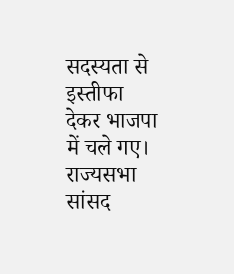सदस्यता से इस्तीफा देकर भाजपा में चले गए। राज्यसभा सांसद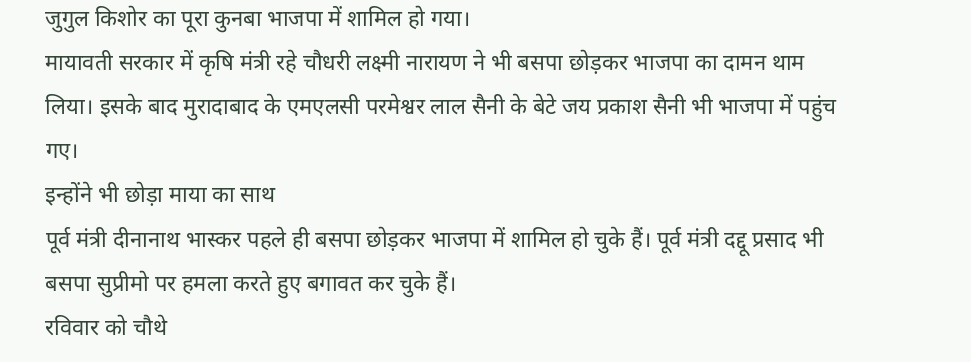जुगुल किशोर का पूरा कुनबा भाजपा में शामिल हो गया।
मायावती सरकार में कृषि मंत्री रहे चौधरी लक्ष्मी नारायण ने भी बसपा छोड़कर भाजपा का दामन थाम लिया। इसके बाद मुरादाबाद के एमएलसी परमेश्वर लाल सैनी के बेटे जय प्रकाश सैनी भी भाजपा में पहुंच गए।
इन्होंने भी छोड़ा माया का साथ
पूर्व मंत्री दीनानाथ भास्कर पहले ही बसपा छोड़कर भाजपा में शामिल हो चुके हैं। पूर्व मंत्री दद्दू प्रसाद भी बसपा सुप्रीमो पर हमला करते हुए बगावत कर चुके हैं।
रविवार को चौथे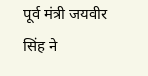पूर्व मंत्री जयवीर सिंह ने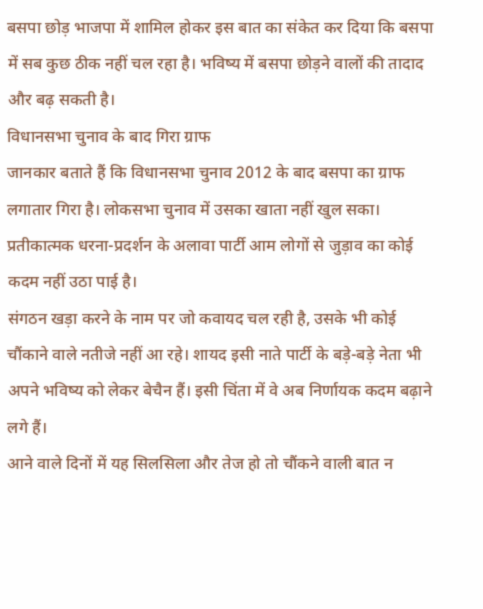बसपा छोड़ भाजपा में शामिल होकर इस बात का संकेत कर दिया कि बसपा में सब कुछ ठीक नहीं चल रहा है। भविष्य में बसपा छोड़ने वालों की तादाद और बढ़ सकती है।
विधानसभा चुनाव के बाद गिरा ग्राफ
जानकार बताते हैं कि विधानसभा चुनाव 2012 के बाद बसपा का ग्राफ लगातार गिरा है। लोकसभा चुनाव में उसका खाता नहीं खुल सका। प्रतीकात्मक धरना-प्रदर्शन के अलावा पार्टी आम लोगों से जुड़ाव का कोई कदम नहीं उठा पाई है।
संगठन खड़ा करने के नाम पर जो कवायद चल रही है, उसके भी कोई चौंकाने वाले नतीजे नहीं आ रहे। शायद इसी नाते पार्टी के बड़े-बड़े नेता भी अपने भविष्य को लेकर बेचैन हैं। इसी चिंता में वे अब निर्णायक कदम बढ़ाने लगे हैं।
आने वाले दिनों में यह सिलसिला और तेज हो तो चौंकने वाली बात न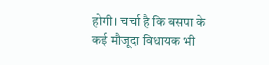होगी। चर्चा है कि बसपा के कई मौजूदा विधायक भी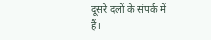दूसरे दलों के संपर्क में हैं।